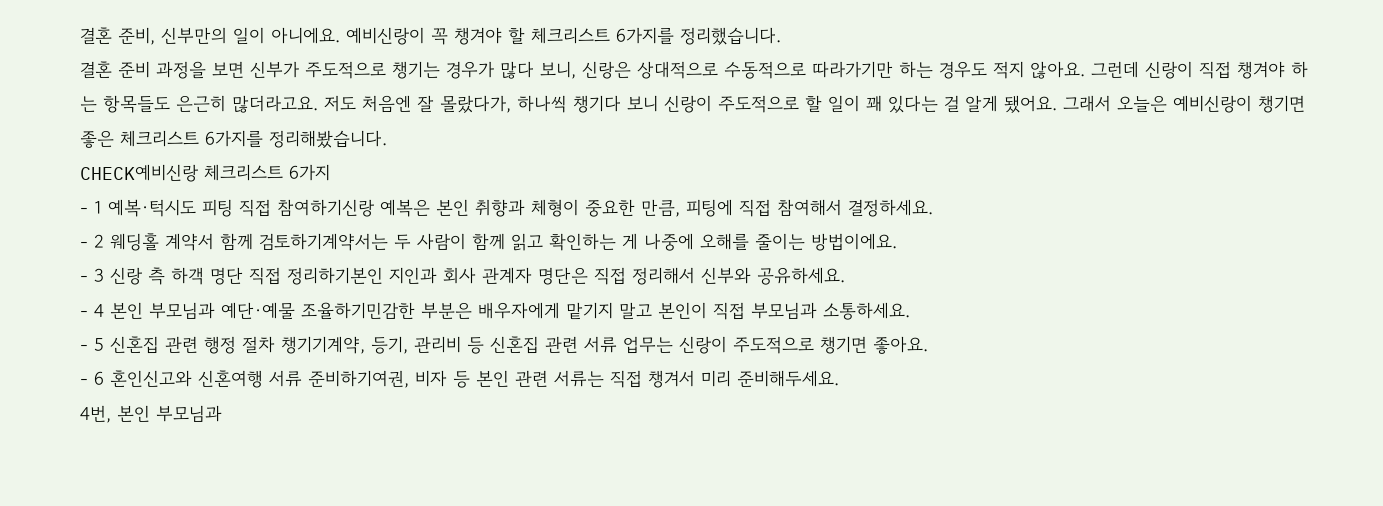결혼 준비, 신부만의 일이 아니에요. 예비신랑이 꼭 챙겨야 할 체크리스트 6가지를 정리했습니다.
결혼 준비 과정을 보면 신부가 주도적으로 챙기는 경우가 많다 보니, 신랑은 상대적으로 수동적으로 따라가기만 하는 경우도 적지 않아요. 그런데 신랑이 직접 챙겨야 하는 항목들도 은근히 많더라고요. 저도 처음엔 잘 몰랐다가, 하나씩 챙기다 보니 신랑이 주도적으로 할 일이 꽤 있다는 걸 알게 됐어요. 그래서 오늘은 예비신랑이 챙기면 좋은 체크리스트 6가지를 정리해봤습니다.
CHECK예비신랑 체크리스트 6가지
- 1 예복·턱시도 피팅 직접 참여하기신랑 예복은 본인 취향과 체형이 중요한 만큼, 피팅에 직접 참여해서 결정하세요.
- 2 웨딩홀 계약서 함께 검토하기계약서는 두 사람이 함께 읽고 확인하는 게 나중에 오해를 줄이는 방법이에요.
- 3 신랑 측 하객 명단 직접 정리하기본인 지인과 회사 관계자 명단은 직접 정리해서 신부와 공유하세요.
- 4 본인 부모님과 예단·예물 조율하기민감한 부분은 배우자에게 맡기지 말고 본인이 직접 부모님과 소통하세요.
- 5 신혼집 관련 행정 절차 챙기기계약, 등기, 관리비 등 신혼집 관련 서류 업무는 신랑이 주도적으로 챙기면 좋아요.
- 6 혼인신고와 신혼여행 서류 준비하기여권, 비자 등 본인 관련 서류는 직접 챙겨서 미리 준비해두세요.
4번, 본인 부모님과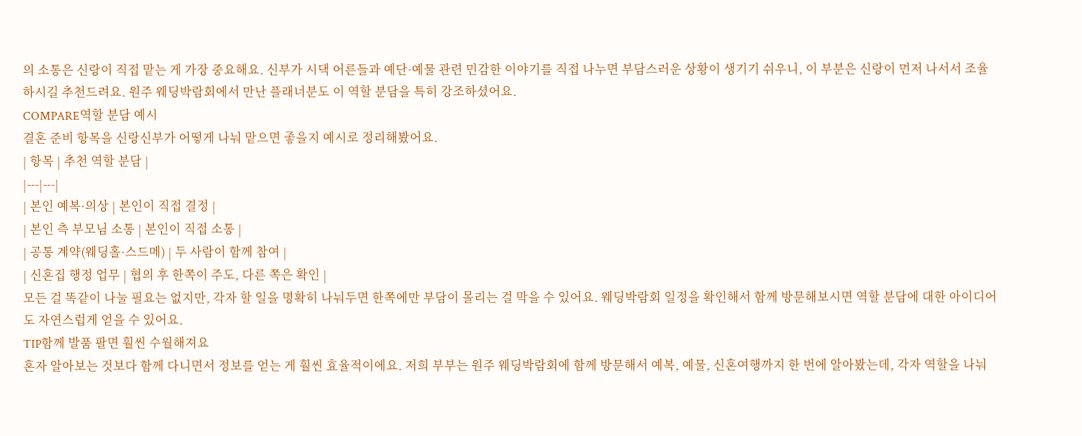의 소통은 신랑이 직접 맡는 게 가장 중요해요. 신부가 시댁 어른들과 예단·예물 관련 민감한 이야기를 직접 나누면 부담스러운 상황이 생기기 쉬우니, 이 부분은 신랑이 먼저 나서서 조율하시길 추천드려요. 원주 웨딩박람회에서 만난 플래너분도 이 역할 분담을 특히 강조하셨어요.
COMPARE역할 분담 예시
결혼 준비 항목을 신랑신부가 어떻게 나눠 맡으면 좋을지 예시로 정리해봤어요.
| 항목 | 추천 역할 분담 |
|---|---|
| 본인 예복·의상 | 본인이 직접 결정 |
| 본인 측 부모님 소통 | 본인이 직접 소통 |
| 공통 계약(웨딩홀·스드메) | 두 사람이 함께 참여 |
| 신혼집 행정 업무 | 협의 후 한쪽이 주도, 다른 쪽은 확인 |
모든 걸 똑같이 나눌 필요는 없지만, 각자 할 일을 명확히 나눠두면 한쪽에만 부담이 몰리는 걸 막을 수 있어요. 웨딩박람회 일정을 확인해서 함께 방문해보시면 역할 분담에 대한 아이디어도 자연스럽게 얻을 수 있어요.
TIP함께 발품 팔면 훨씬 수월해져요
혼자 알아보는 것보다 함께 다니면서 정보를 얻는 게 훨씬 효율적이에요. 저희 부부는 원주 웨딩박람회에 함께 방문해서 예복, 예물, 신혼여행까지 한 번에 알아봤는데, 각자 역할을 나눠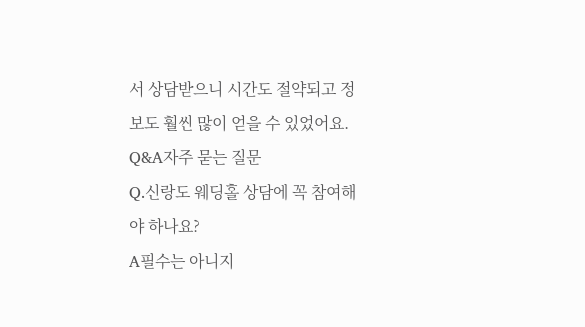서 상담받으니 시간도 절약되고 정보도 훨씬 많이 얻을 수 있었어요.
Q&A자주 묻는 질문
Q.신랑도 웨딩홀 상담에 꼭 참여해야 하나요?
A필수는 아니지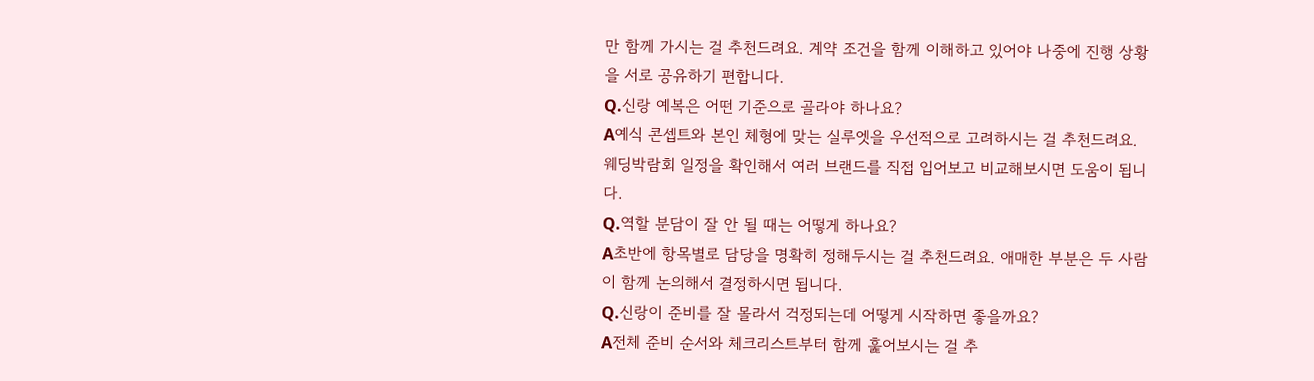만 함께 가시는 걸 추천드려요. 계약 조건을 함께 이해하고 있어야 나중에 진행 상황을 서로 공유하기 편합니다.
Q.신랑 예복은 어떤 기준으로 골라야 하나요?
A예식 콘셉트와 본인 체형에 맞는 실루엣을 우선적으로 고려하시는 걸 추천드려요. 웨딩박람회 일정을 확인해서 여러 브랜드를 직접 입어보고 비교해보시면 도움이 됩니다.
Q.역할 분담이 잘 안 될 때는 어떻게 하나요?
A초반에 항목별로 담당을 명확히 정해두시는 걸 추천드려요. 애매한 부분은 두 사람이 함께 논의해서 결정하시면 됩니다.
Q.신랑이 준비를 잘 몰라서 걱정되는데 어떻게 시작하면 좋을까요?
A전체 준비 순서와 체크리스트부터 함께 훑어보시는 걸 추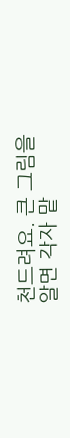천드려요. 큰 그림을 알면 각자 맡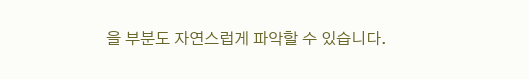을 부분도 자연스럽게 파악할 수 있습니다.